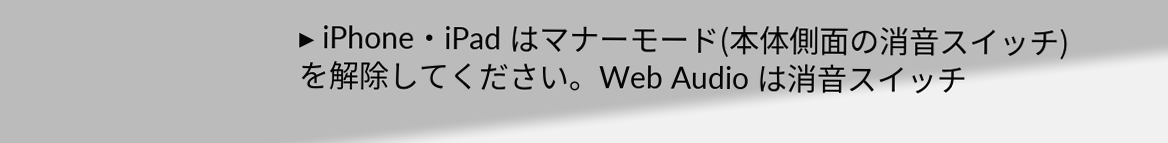▸ iPhone・iPad はマナーモード(本体側面の消音スイッチ)を解除してください。Web Audio は消音スイッチ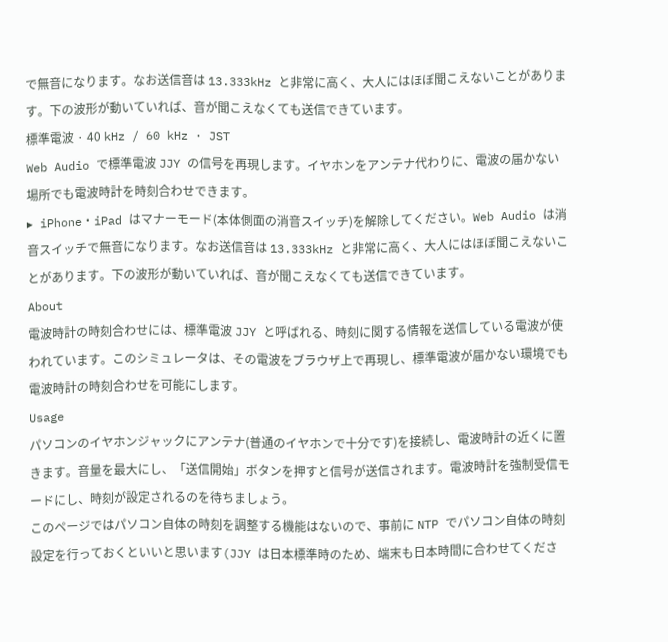で無音になります。なお送信音は 13.333kHz と非常に高く、大人にはほぼ聞こえないことがあります。下の波形が動いていれば、音が聞こえなくても送信できています。
標準電波 · 40 kHz / 60 kHz · JST
Web Audio で標準電波 JJY の信号を再現します。イヤホンをアンテナ代わりに、電波の届かない場所でも電波時計を時刻合わせできます。
▸ iPhone・iPad はマナーモード(本体側面の消音スイッチ)を解除してください。Web Audio は消音スイッチで無音になります。なお送信音は 13.333kHz と非常に高く、大人にはほぼ聞こえないことがあります。下の波形が動いていれば、音が聞こえなくても送信できています。
About
電波時計の時刻合わせには、標準電波 JJY と呼ばれる、時刻に関する情報を送信している電波が使われています。このシミュレータは、その電波をブラウザ上で再現し、標準電波が届かない環境でも電波時計の時刻合わせを可能にします。
Usage
パソコンのイヤホンジャックにアンテナ(普通のイヤホンで十分です)を接続し、電波時計の近くに置きます。音量を最大にし、「送信開始」ボタンを押すと信号が送信されます。電波時計を強制受信モードにし、時刻が設定されるのを待ちましょう。
このページではパソコン自体の時刻を調整する機能はないので、事前に NTP でパソコン自体の時刻設定を行っておくといいと思います(JJY は日本標準時のため、端末も日本時間に合わせてくださ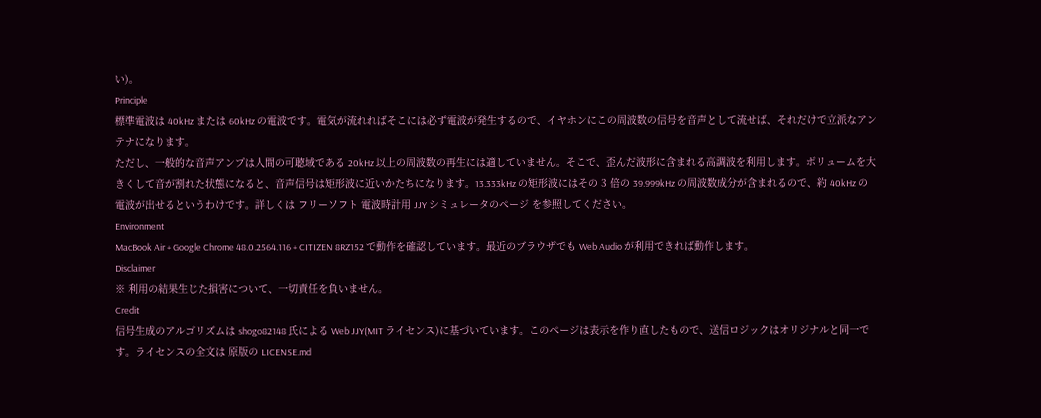い)。
Principle
標準電波は 40kHz または 60kHz の電波です。電気が流れればそこには必ず電波が発生するので、イヤホンにこの周波数の信号を音声として流せば、それだけで立派なアンテナになります。
ただし、一般的な音声アンプは人間の可聴域である 20kHz 以上の周波数の再生には適していません。そこで、歪んだ波形に含まれる高調波を利用します。ボリュームを大きくして音が割れた状態になると、音声信号は矩形波に近いかたちになります。13.333kHz の矩形波にはその 3 倍の 39.999kHz の周波数成分が含まれるので、約 40kHz の電波が出せるというわけです。詳しくは フリーソフト 電波時計用 JJY シミュレータのページ を参照してください。
Environment
MacBook Air + Google Chrome 48.0.2564.116 + CITIZEN 8RZ152 で動作を確認しています。最近のブラウザでも Web Audio が利用できれば動作します。
Disclaimer
※ 利用の結果生じた損害について、一切責任を負いません。
Credit
信号生成のアルゴリズムは shogo82148 氏による Web JJY(MIT ライセンス)に基づいています。このページは表示を作り直したもので、送信ロジックはオリジナルと同一です。ライセンスの全文は 原版の LICENSE.md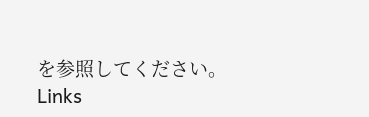を参照してください。
Links